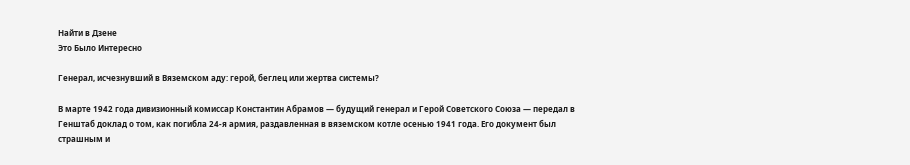Найти в Дзене
Это Было Интересно

Генерал, исчезнувший в Вяземском аду: герой, беглец или жертва системы?

В марте 1942 года дивизионный комиссар Константин Абрамов — будущий генерал и Герой Советского Союза — передал в Генштаб доклад о том, как погибла 24-я армия, раздавленная в вяземском котле осенью 1941 года. Его документ был страшным и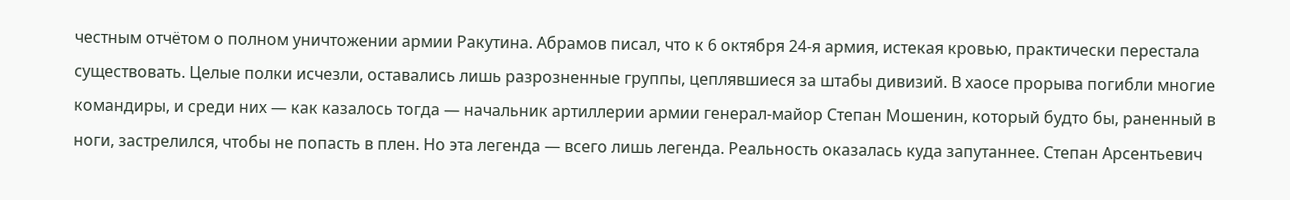честным отчётом о полном уничтожении армии Ракутина. Абрамов писал, что к 6 октября 24-я армия, истекая кровью, практически перестала существовать. Целые полки исчезли, оставались лишь разрозненные группы, цеплявшиеся за штабы дивизий. В хаосе прорыва погибли многие командиры, и среди них — как казалось тогда — начальник артиллерии армии генерал-майор Степан Мошенин, который будто бы, раненный в ноги, застрелился, чтобы не попасть в плен. Но эта легенда — всего лишь легенда. Реальность оказалась куда запутаннее. Степан Арсентьевич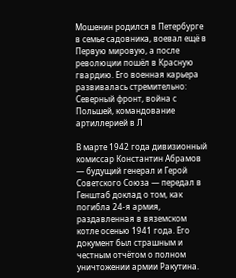Мошенин родился в Петербурге в семье садовника, воевал ещё в Первую мировую, а после революции пошёл в Красную гвардию. Его военная карьера развивалась стремительно: Северный фронт, война с Польшей, командование артиллерией в Л

В марте 1942 года дивизионный комиссар Константин Абрамов — будущий генерал и Герой Советского Союза — передал в Генштаб доклад о том, как погибла 24-я армия, раздавленная в вяземском котле осенью 1941 года. Его документ был страшным и честным отчётом о полном уничтожении армии Ракутина.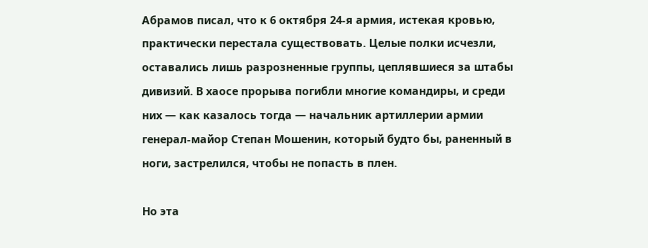Абрамов писал, что к 6 октября 24-я армия, истекая кровью, практически перестала существовать. Целые полки исчезли, оставались лишь разрозненные группы, цеплявшиеся за штабы дивизий. В хаосе прорыва погибли многие командиры, и среди них — как казалось тогда — начальник артиллерии армии генерал-майор Степан Мошенин, который будто бы, раненный в ноги, застрелился, чтобы не попасть в плен.

Но эта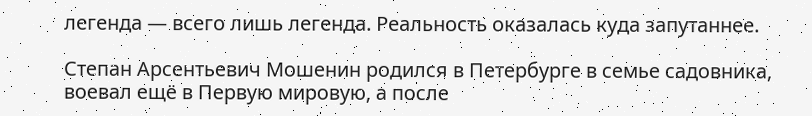легенда — всего лишь легенда. Реальность оказалась куда запутаннее.

Степан Арсентьевич Мошенин родился в Петербурге в семье садовника, воевал ещё в Первую мировую, а после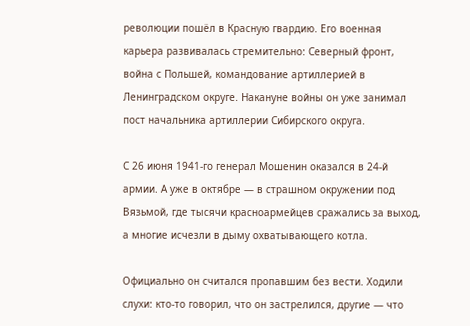революции пошёл в Красную гвардию. Его военная карьера развивалась стремительно: Северный фронт, война с Польшей, командование артиллерией в Ленинградском округе. Накануне войны он уже занимал пост начальника артиллерии Сибирского округа.

С 26 июня 1941-го генерал Мошенин оказался в 24-й армии. А уже в октябре — в страшном окружении под Вязьмой, где тысячи красноармейцев сражались за выход, а многие исчезли в дыму охватывающего котла.

Официально он считался пропавшим без вести. Ходили слухи: кто-то говорил, что он застрелился, другие — что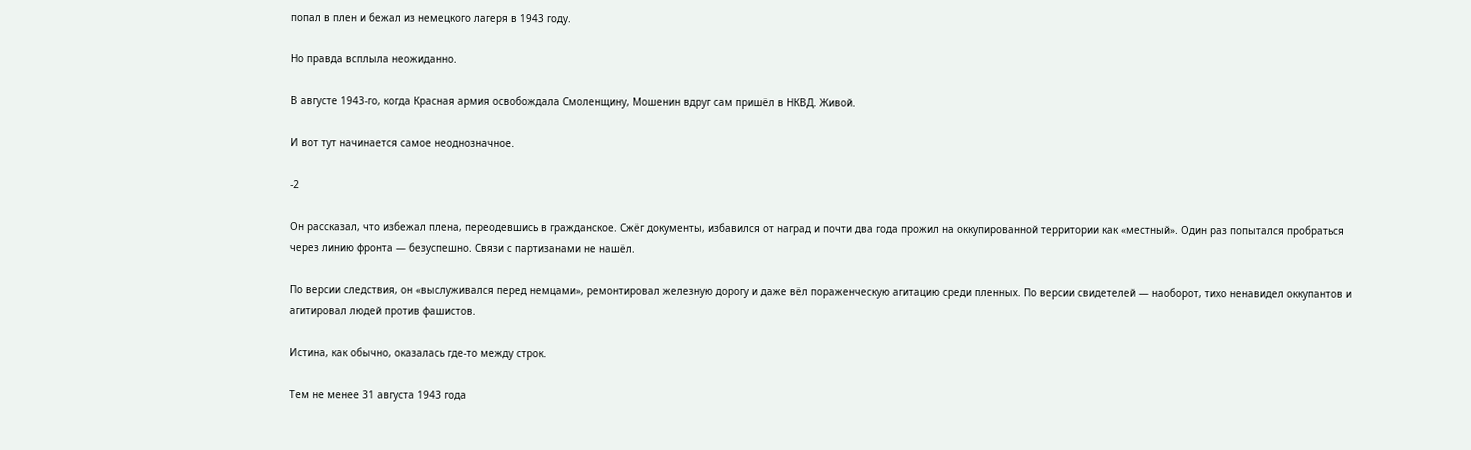попал в плен и бежал из немецкого лагеря в 1943 году.

Но правда всплыла неожиданно.

В августе 1943-го, когда Красная армия освобождала Смоленщину, Мошенин вдруг сам пришёл в НКВД. Живой.

И вот тут начинается самое неоднозначное.

-2

Он рассказал, что избежал плена, переодевшись в гражданское. Сжёг документы, избавился от наград и почти два года прожил на оккупированной территории как «местный». Один раз попытался пробраться через линию фронта — безуспешно. Связи с партизанами не нашёл.

По версии следствия, он «выслуживался перед немцами», ремонтировал железную дорогу и даже вёл пораженческую агитацию среди пленных. По версии свидетелей — наоборот, тихо ненавидел оккупантов и агитировал людей против фашистов.

Истина, как обычно, оказалась где-то между строк.

Тем не менее 31 августа 1943 года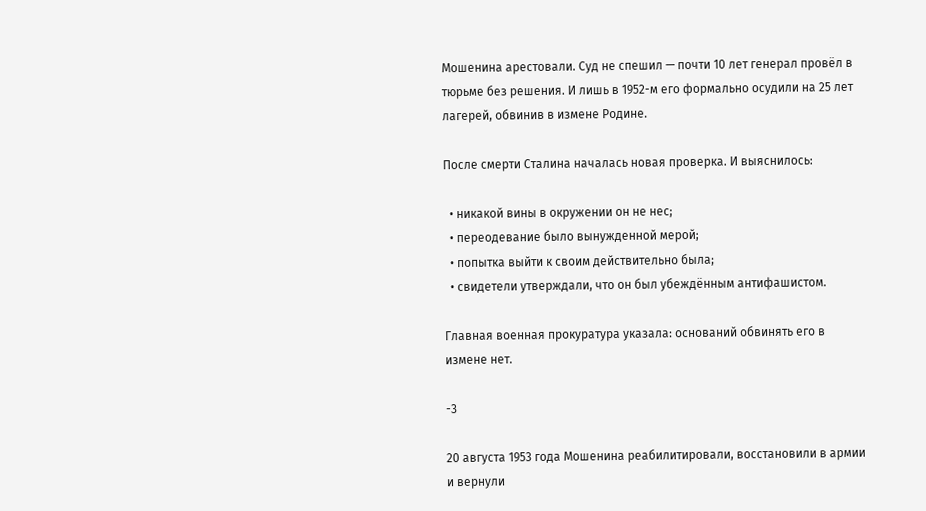Мошенина арестовали. Суд не спешил — почти 10 лет генерал провёл в тюрьме без решения. И лишь в 1952-м его формально осудили на 25 лет лагерей, обвинив в измене Родине.

После смерти Сталина началась новая проверка. И выяснилось:

  • никакой вины в окружении он не нес;
  • переодевание было вынужденной мерой;
  • попытка выйти к своим действительно была;
  • свидетели утверждали, что он был убеждённым антифашистом.

Главная военная прокуратура указала: оснований обвинять его в измене нет.

-3

20 августа 1953 года Мошенина реабилитировали, восстановили в армии и вернули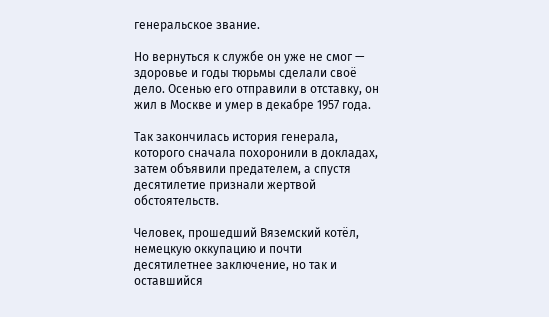генеральское звание.

Но вернуться к службе он уже не смог — здоровье и годы тюрьмы сделали своё дело. Осенью его отправили в отставку, он жил в Москве и умер в декабре 1957 года.

Так закончилась история генерала, которого сначала похоронили в докладах, затем объявили предателем, а спустя десятилетие признали жертвой обстоятельств.

Человек, прошедший Вяземский котёл, немецкую оккупацию и почти десятилетнее заключение, но так и оставшийся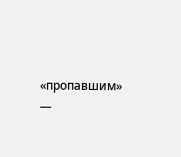«пропавшим» —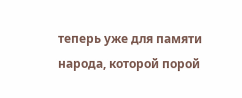теперь уже для памяти народа, которой порой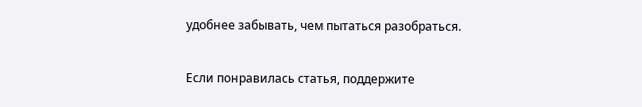удобнее забывать, чем пытаться разобраться.

Если понравилась статья, поддержите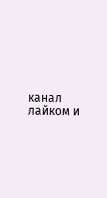канал лайком и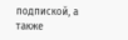подпиской, а также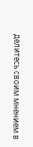делитесь своим мнением в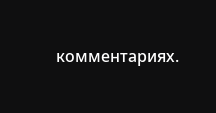комментариях.